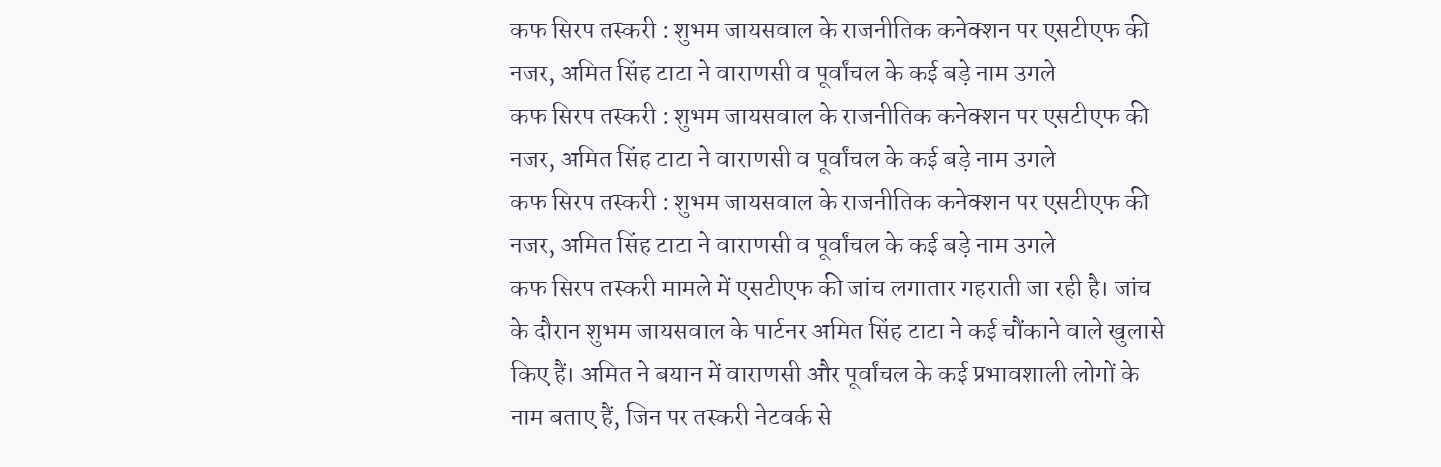कफ सिरप तस्करी : शुभम जायसवाल के राजनीतिक कनेक्शन पर एसटीएफ की नजर, अमित सिंह टाटा ने वाराणसी व पूर्वांचल के कई बड़े नाम उगले
कफ सिरप तस्करी : शुभम जायसवाल के राजनीतिक कनेक्शन पर एसटीएफ की नजर, अमित सिंह टाटा ने वाराणसी व पूर्वांचल के कई बड़े नाम उगले
कफ सिरप तस्करी : शुभम जायसवाल के राजनीतिक कनेक्शन पर एसटीएफ की नजर, अमित सिंह टाटा ने वाराणसी व पूर्वांचल के कई बड़े नाम उगले
कफ सिरप तस्करी मामले में एसटीएफ की जांच लगातार गहराती जा रही है। जांच के दौरान शुभम जायसवाल के पार्टनर अमित सिंह टाटा ने कई चौंकाने वाले खुलासे किए हैं। अमित ने बयान में वाराणसी और पूर्वांचल के कई प्रभावशाली लोगों के नाम बताए हैं, जिन पर तस्करी नेटवर्क से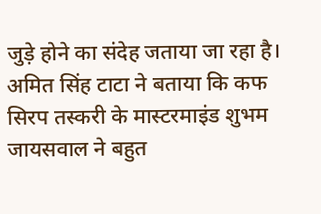जुड़े होने का संदेह जताया जा रहा है।
अमित सिंह टाटा ने बताया कि कफ सिरप तस्करी के मास्टरमाइंड शुभम जायसवाल ने बहुत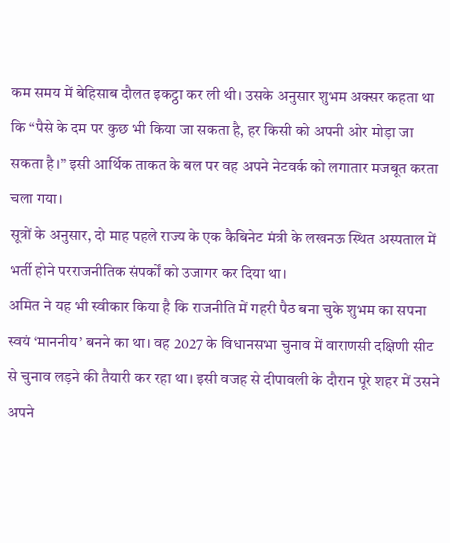कम समय में बेहिसाब दौलत इकट्ठा कर ली थी। उसके अनुसार शुभम अक्सर कहता था कि “पैसे के दम पर कुछ भी किया जा सकता है, हर किसी को अपनी ओर मोड़ा जा सकता है।” इसी आर्थिक ताकत के बल पर वह अपने नेटवर्क को लगातार मजबूत करता चला गया।
सूत्रों के अनुसार, दो माह पहले राज्य के एक कैबिनेट मंत्री के लखनऊ स्थित अस्पताल में भर्ती होने परराजनीतिक संपर्कों को उजागर कर दिया था।
अमित ने यह भी स्वीकार किया है कि राजनीति में गहरी पैठ बना चुके शुभम का सपना स्वयं ‘माननीय’ बनने का था। वह 2027 के विधानसभा चुनाव में वाराणसी दक्षिणी सीट से चुनाव लड़ने की तैयारी कर रहा था। इसी वजह से दीपावली के दौरान पूरे शहर में उसने अपने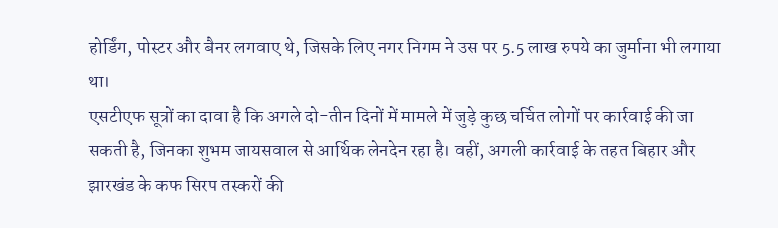होर्डिंग, पोस्टर और बैनर लगवाए थे, जिसके लिए नगर निगम ने उस पर 5.5 लाख रुपये का जुर्माना भी लगाया था।
एसटीएफ सूत्रों का दावा है कि अगले दो-तीन दिनों में मामले में जुड़े कुछ चर्चित लोगों पर कार्रवाई की जा सकती है, जिनका शुभम जायसवाल से आर्थिक लेनदेन रहा है। वहीं, अगली कार्रवाई के तहत बिहार और झारखंड के कफ सिरप तस्करों की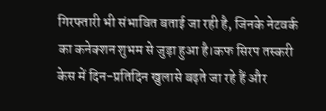गिरफ्तारी भी संभावित बताई जा रही है, जिनके नेटवर्क का कनेक्शन शुभम से जुड़ा हुआ है।कफ सिरप तस्करी केस में दिन-प्रतिदिन खुलासे बढ़ते जा रहे हैं और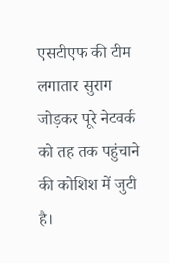एसटीएफ की टीम लगातार सुराग जोड़कर पूरे नेटवर्क को तह तक पहुंचाने की कोशिश में जुटी है।